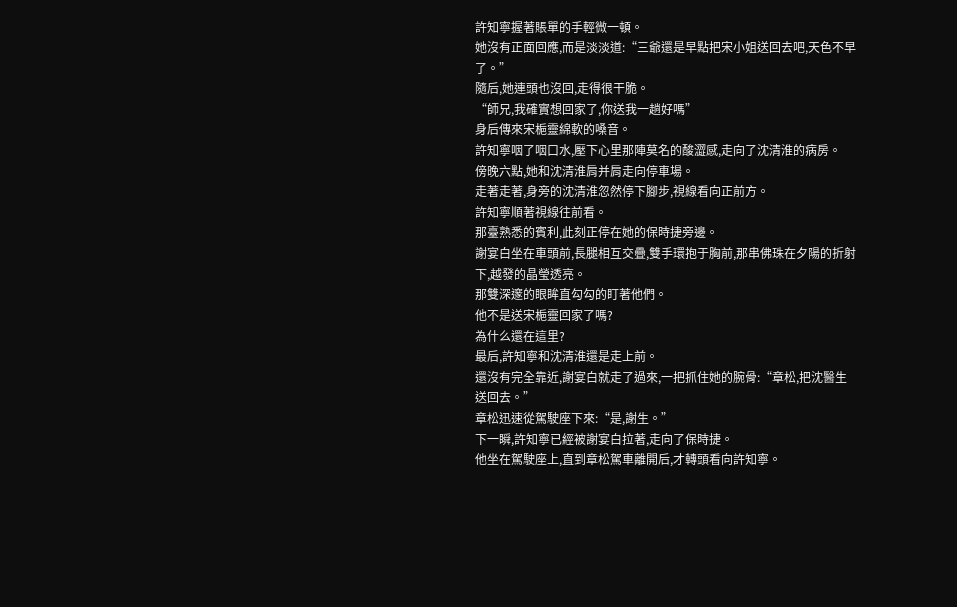許知寧握著賬單的手輕微一頓。
她沒有正面回應,而是淡淡道:“三爺還是早點把宋小姐送回去吧,天色不早了。”
隨后,她連頭也沒回,走得很干脆。
“師兄,我確實想回家了,你送我一趟好嗎”
身后傳來宋梔靈綿軟的嗓音。
許知寧咽了咽口水,壓下心里那陣莫名的酸澀感,走向了沈清淮的病房。
傍晚六點,她和沈清淮肩并肩走向停車場。
走著走著,身旁的沈清淮忽然停下腳步,視線看向正前方。
許知寧順著視線往前看。
那臺熟悉的賓利,此刻正停在她的保時捷旁邊。
謝宴白坐在車頭前,長腿相互交疊,雙手環抱于胸前,那串佛珠在夕陽的折射下,越發的晶瑩透亮。
那雙深邃的眼眸直勾勾的盯著他們。
他不是送宋梔靈回家了嗎?
為什么還在這里?
最后,許知寧和沈清淮還是走上前。
還沒有完全靠近,謝宴白就走了過來,一把抓住她的腕骨:“章松,把沈醫生送回去。”
章松迅速從駕駛座下來:“是,謝生。”
下一瞬,許知寧已經被謝宴白拉著,走向了保時捷。
他坐在駕駛座上,直到章松駕車離開后,才轉頭看向許知寧。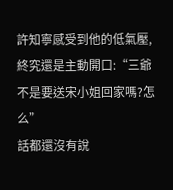許知寧感受到他的低氣壓,終究還是主動開口:“三爺不是要送宋小姐回家嗎?怎么”
話都還沒有說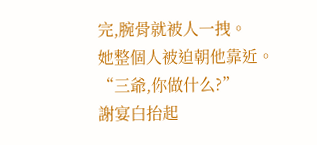完,腕骨就被人一拽。
她整個人被迫朝他靠近。
“三爺,你做什么?”
謝宴白抬起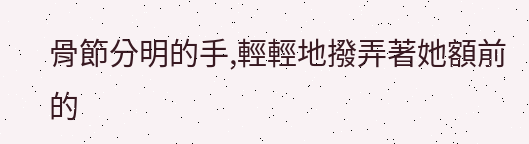骨節分明的手,輕輕地撥弄著她額前的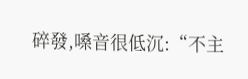碎發,嗓音很低沉:“不主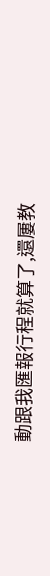動跟我匯報行程就算了,還屢教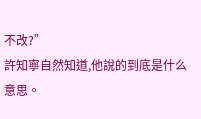不改?”
許知寧自然知道,他說的到底是什么意思。